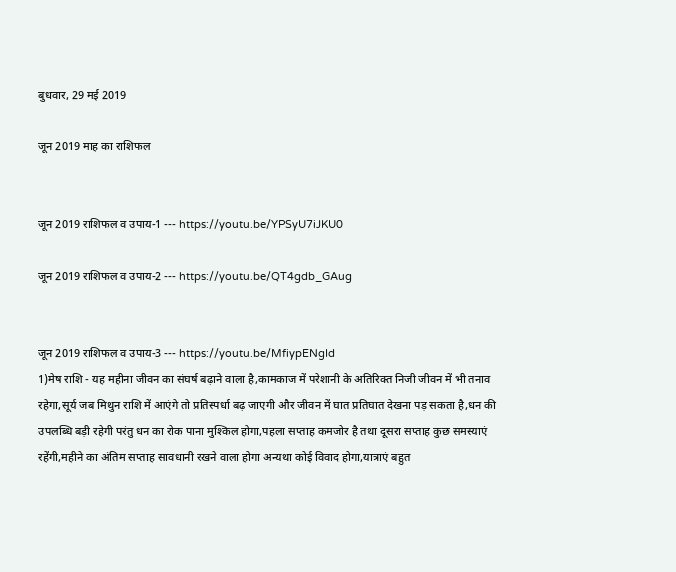बुधवार, 29 मई 2019

जून 2019 माह का राशिफल


जून 2019 राशिफल व उपाय-1 --- https://youtu.be/YPSyU7iJKU0

जून 2019 राशिफल व उपाय-2 --- https://youtu.be/QT4gdb_GAug


जून 2019 राशिफल व उपाय-3 --- https://youtu.be/MfiypENgId
1)मेष राशि - यह महीना जीवन का संघर्ष बढ़ाने वाला है,कामकाज में परेशानी के अतिरिक्त निजी जीवन में भी तनाव रहेगा,सूर्य जब मिथुन राशि में आएंगे तो प्रतिस्पर्धा बढ़ जाएगी और जीवन में घात प्रतिघात देखना पड़ सकता है,धन की उपलब्धि बड़ी रहेगी परंतु धन का रोक पाना मुश्किल होगा,पहला सप्ताह कमजोर है तथा दूसरा सप्ताह कुछ समस्याएं रहेंगी,महीने का अंतिम सप्ताह सावधानी रखने वाला होगा अन्यथा कोई विवाद होगा,यात्राएं बहुत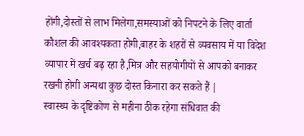होंगी,दोस्तों से लाभ मिलेगा,समस्याओं को निपटने के लिए वार्ता कौशल की आवश्यकता होगी,बाहर के शहरों से व्यवसाय में या विदेश व्यापार में खर्च बढ़ रहा है,मित्र और सहयोगीयों से आपको बनाकर रखनी होगी अन्यथा कुछ दोस्त किनारा कर सकते हैं |
स्वास्थ्य के दृष्टिकोण से महीना ठीक रहेगा संधिवात की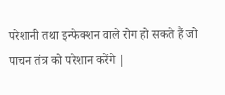परेशानी तथा इन्फेक्शन वाले रोग हो सकते हैं जो पाचन तंत्र को परेशान करेंगे |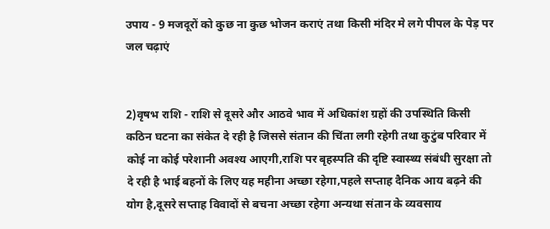उपाय - 9 मजदूरों को कुछ ना कुछ भोजन कराएं तथा किसी मंदिर मे लगे पीपल के पेड़ पर जल चढ़ाएं


2)वृषभ राशि - राशि से दूसरे और आठवे भाव में अधिकांश ग्रहों की उपस्थिति किसी कठिन घटना का संकेत दे रही है जिससे संतान की चिंता लगी रहेगी तथा कुटुंब परिवार में कोई ना कोई परेशानी अवश्य आएगी,राशि पर बृहस्पति की दृष्टि स्वास्थ्य संबंधी सुरक्षा तो दे रही है भाई बहनों के लिए यह महीना अच्छा रहेगा,पहले सप्ताह दैनिक आय बढ़ने की योग है,दूसरे सप्ताह विवादों से बचना अच्छा रहेगा अन्यथा संतान के व्यवसाय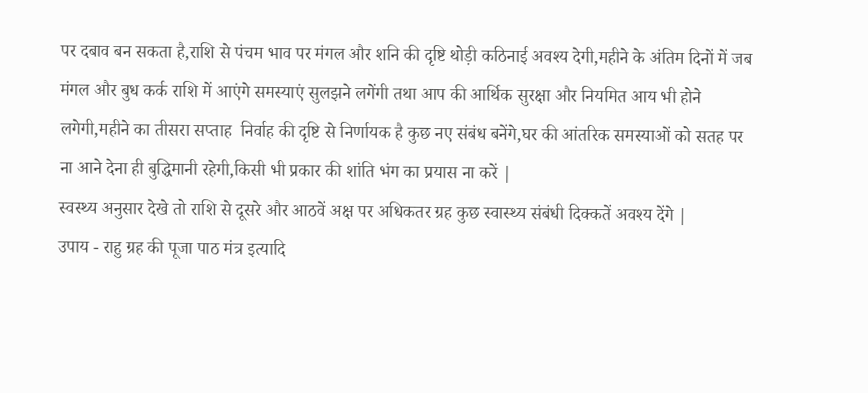पर दबाव बन सकता है,राशि से पंचम भाव पर मंगल और शनि की दृष्टि थोड़ी कठिनाई अवश्य देगी,महीने के अंतिम दिनों में जब मंगल और बुध कर्क राशि में आएंगे समस्याएं सुलझने लगेंगी तथा आप की आर्थिक सुरक्षा और नियमित आय भी होने लगेगी,महीने का तीसरा सप्ताह  निर्वाह की दृष्टि से निर्णायक है कुछ नए संबंध बनेंगे,घर की आंतरिक समस्याओं को सतह पर ना आने देना ही बुद्धिमानी रहेगी,किसी भी प्रकार की शांति भंग का प्रयास ना करें |
स्वस्थ्य अनुसार देखे तो राशि से दूसरे और आठवें अक्ष पर अधिकतर ग्रह कुछ स्वास्थ्य संबंधी दिक्कतें अवश्य देंगे |
उपाय - राहु ग्रह की पूजा पाठ मंत्र इत्यादि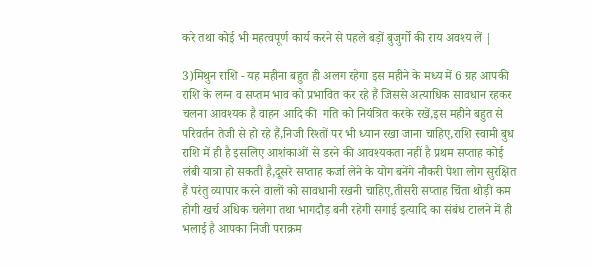करे तथा कोई भी महत्वपूर्ण कार्य करने से पहले बड़ों बुजुर्गो की राय अवश्य लें |

3)मिथुन राशि - यह महीना बहुत ही अलग रहेगा इस महीने के मध्य में 6 ग्रह आपकी राशि के लग्न व सप्तम भाव को प्रभावित कर रहे हैं जिससे अत्याधिक सावधान रहकर चलना आवश्यक है वाहन आदि की  गति को नियंत्रित करके रखें,इस महीने बहुत से परिवर्तन तेजी से हो रहे हैं,निजी रिश्तों पर भी ध्यान रखा जाना चाहिए,राशि स्वामी बुध राशि में ही है इसलिए आशंकाओं से डरने की आवश्यकता नहीं है प्रथम सप्ताह कोई लंबी यात्रा हो सकती है,दूसरे सप्ताह कर्जा लेने के योग बनेंगे नौकरी पेशा लोग सुरक्षित हैं परंतु व्यापार करने वालों को सावधानी रखनी चाहिए,तीसरी सप्ताह चिंता थोड़ी कम होगी खर्च अधिक चलेगा तथा भागदौड़ बनी रहेगी सगाई इत्यादि का संबंध टालने में ही भलाई है आपका निजी पराक्रम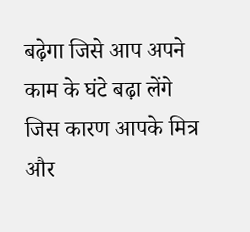बढ़ेगा जिसे आप अपने काम के घंटे बढ़ा लेंगे जिस कारण आपके मित्र और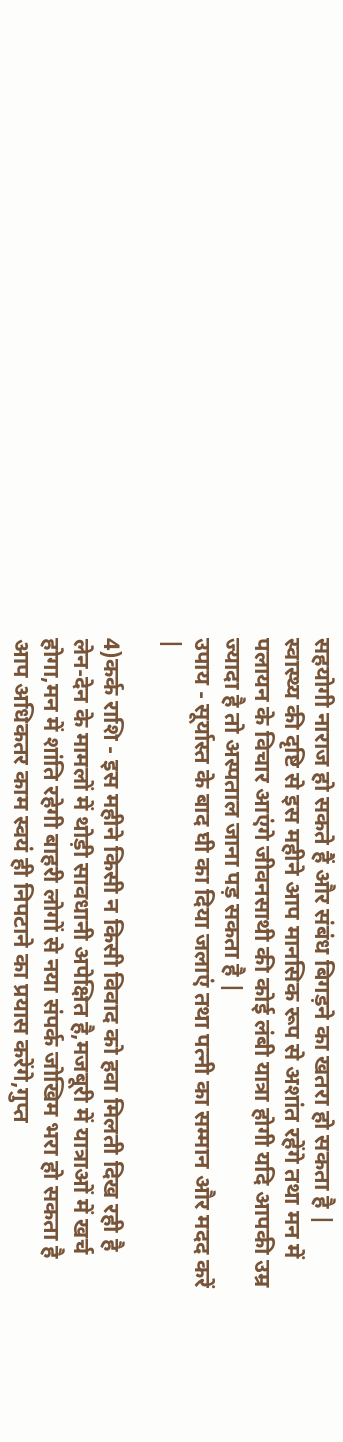सहयोगी नाराज हो सकते हैं और संबंध बिगड़ने का खतरा हो सकता है |
स्वास्थ्य की दृष्टि से इस महीने आप मानसिक रूप से अशांत रहेंगे तथा मन में पलायन के विचार आएंगे जीवनसाथी की कोई लंबी यात्रा होगी यदि आपकी उम्र ज्यादा है तो अस्पताल जाना पड़ सकता है |
उपाय - सूर्यास्त के बाद घी का दिया जलाएं तथा पत्नी का सम्मान और मदद करें |

4)कर्क राशि - इस महीने किसी न किसी विवाद को हवा मिलती दिख रही है लेन-देन के मामलों में थोड़ी सावधानी अपेक्षित है,मजबूरी में यात्राओं में खर्च होगा,मन में शांति रहेगी बाहरी लोगों से नया संपर्क जोखिम भरा हो सकता है आप अधिकतर काम स्वयं ही निपटाने का प्रयास करेंगे,गुप्त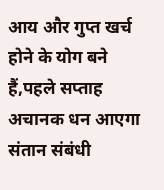आय और गुप्त खर्च होने के योग बने हैं,पहले सप्ताह अचानक धन आएगा संतान संबंधी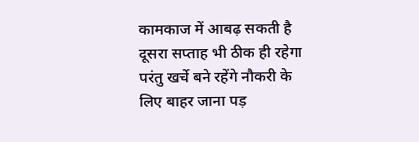कामकाज में आबढ़ सकती है दूसरा सप्ताह भी ठीक ही रहेगा परंतु खर्चे बने रहेंगे नौकरी के लिए बाहर जाना पड़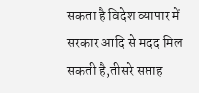सकता है विदेश व्यापार में सरकार आदि से मदद मिल सकती है,तीसरे सप्ताह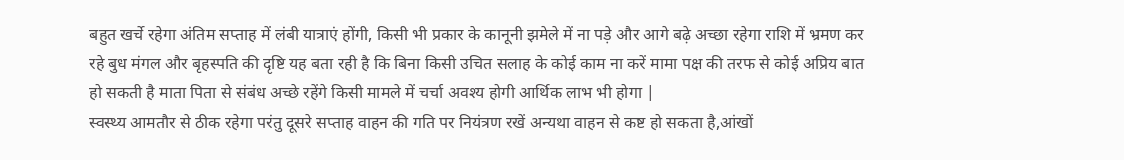बहुत खर्चे रहेगा अंतिम सप्ताह में लंबी यात्राएं होंगी, किसी भी प्रकार के कानूनी झमेले में ना पड़े और आगे बढ़े अच्छा रहेगा राशि में भ्रमण कर रहे बुध मंगल और बृहस्पति की दृष्टि यह बता रही है कि बिना किसी उचित सलाह के कोई काम ना करें मामा पक्ष की तरफ से कोई अप्रिय बात हो सकती है माता पिता से संबंध अच्छे रहेंगे किसी मामले में चर्चा अवश्य होगी आर्थिक लाभ भी होगा |
स्वस्थ्य आमतौर से ठीक रहेगा परंतु दूसरे सप्ताह वाहन की गति पर नियंत्रण रखें अन्यथा वाहन से कष्ट हो सकता है,आंखों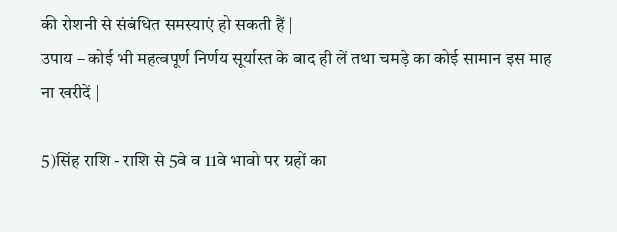की रोशनी से संबंधित समस्याएं हो सकती हैं |
उपाय – कोई भी महत्वपूर्ण निर्णय सूर्यास्त के बाद ही लें तथा चमड़े का कोई सामान इस माह ना खरीदें |

5)सिंह राशि - राशि से 5वे व 11वे भावो पर ग्रहों का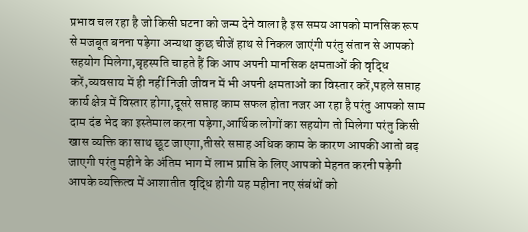प्रभाव चल रहा है जो किसी घटना को जन्म देने वाला है इस समय आपको मानसिक रूप से मजबूत बनना पड़ेगा अन्यथा कुछ चीजें हाथ से निकल जाएंगी परंतु संतान से आपको सहयोग मिलेगा,बृहस्पति चाहते हैं कि आप अपनी मानसिक क्षमताओं की वृद्धि करें,व्यवसाय में ही नहीं निजी जीवन में भी अपनी क्षमताओं का विस्तार करें,पहले सप्ताह कार्य क्षेत्र में विस्तार होगा,दूसरे सप्ताह काम सफल होता नजर आ रहा है परंतु आपको साम दाम दंड भेद का इस्तेमाल करना पड़ेगा,आर्थिक लोगों का सहयोग तो मिलेगा परंतु किसी खास व्यक्ति का साथ छूट जाएगा,तीसरे सप्ताह अधिक काम के कारण आपकी आतो बढ़ जाएगी परंतु महीने के अंतिम भाग में लाभ प्राप्ति के लिए आपको मेहनत करनी पड़ेगी आपके व्यक्तित्व में आशातीत वृद्धि होगी यह महीना नए संबंधों को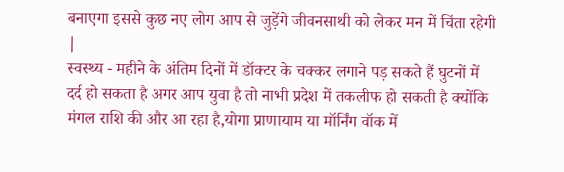बनाएगा इससे कुछ नए लोग आप से जुड़ेंगे जीवनसाथी को लेकर मन में चिंता रहेगी |
स्वस्थ्य - महीने के अंतिम दिनों में डॉक्टर के चक्कर लगाने पड़ सकते हैं घुटनों में दर्द हो सकता है अगर आप युवा है तो नाभी प्रदेश में तकलीफ हो सकती है क्योंकि मंगल राशि की और आ रहा है,योगा प्राणायाम या मॉर्निंग वॉक में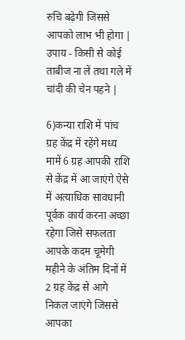रुचि बढ़ेगी जिससे आपको लाभ भी होगा |
उपाय - किसी से कोई ताबीज ना लें तथा गले में चांदी की चेन पहने |

6)कन्या राशि में पांच ग्रह केंद्र में रहेंगे मध्य मामें 6 ग्रह आपकी राशि से केंद्र में आ जाएंगे ऐसे में अत्याधिक सावधानी पूर्वक कार्य करना अच्छा रहेगा जिसे सफलता आपके कदम चूमेगी महीने के अंतिम दिनों में 2 ग्रह केंद्र से आगे निकल जाएंगे जिससे आपका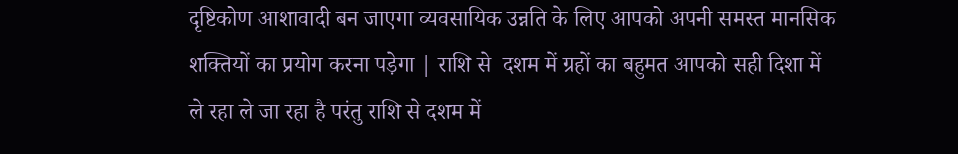दृष्टिकोण आशावादी बन जाएगा व्यवसायिक उन्नति के लिए आपको अपनी समस्त मानसिक शक्तियों का प्रयोग करना पड़ेगा | राशि से  दशम में ग्रहों का बहुमत आपको सही दिशा में ले रहा ले जा रहा है परंतु राशि से दशम में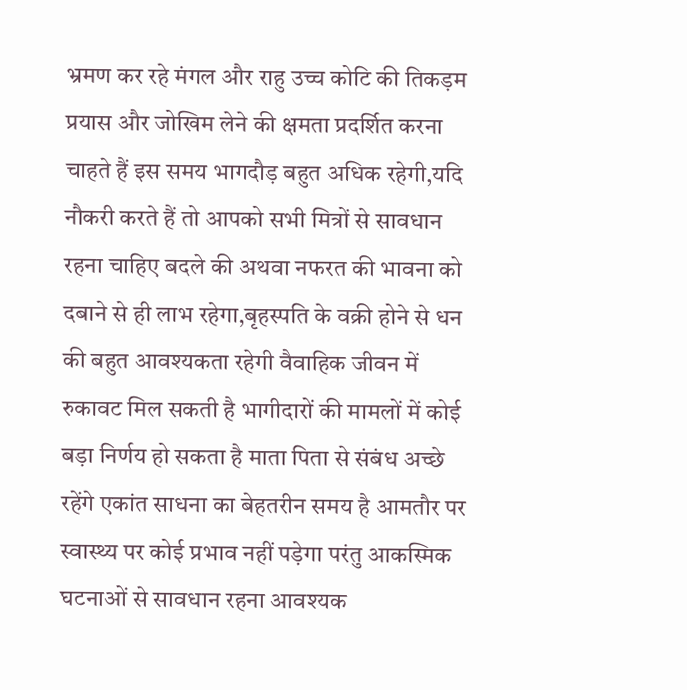भ्रमण कर रहे मंगल और राहु उच्च कोटि की तिकड़म प्रयास और जोखिम लेने की क्षमता प्रदर्शित करना चाहते हैं इस समय भागदौड़ बहुत अधिक रहेगी,यदि नौकरी करते हैं तो आपको सभी मित्रों से सावधान रहना चाहिए बदले की अथवा नफरत की भावना को दबाने से ही लाभ रहेगा,बृहस्पति के वक्री होने से धन की बहुत आवश्यकता रहेगी वैवाहिक जीवन में रुकावट मिल सकती है भागीदारों की मामलों में कोई बड़ा निर्णय हो सकता है माता पिता से संबंध अच्छे रहेंगे एकांत साधना का बेहतरीन समय है आमतौर पर स्वास्थ्य पर कोई प्रभाव नहीं पड़ेगा परंतु आकस्मिक घटनाओं से सावधान रहना आवश्यक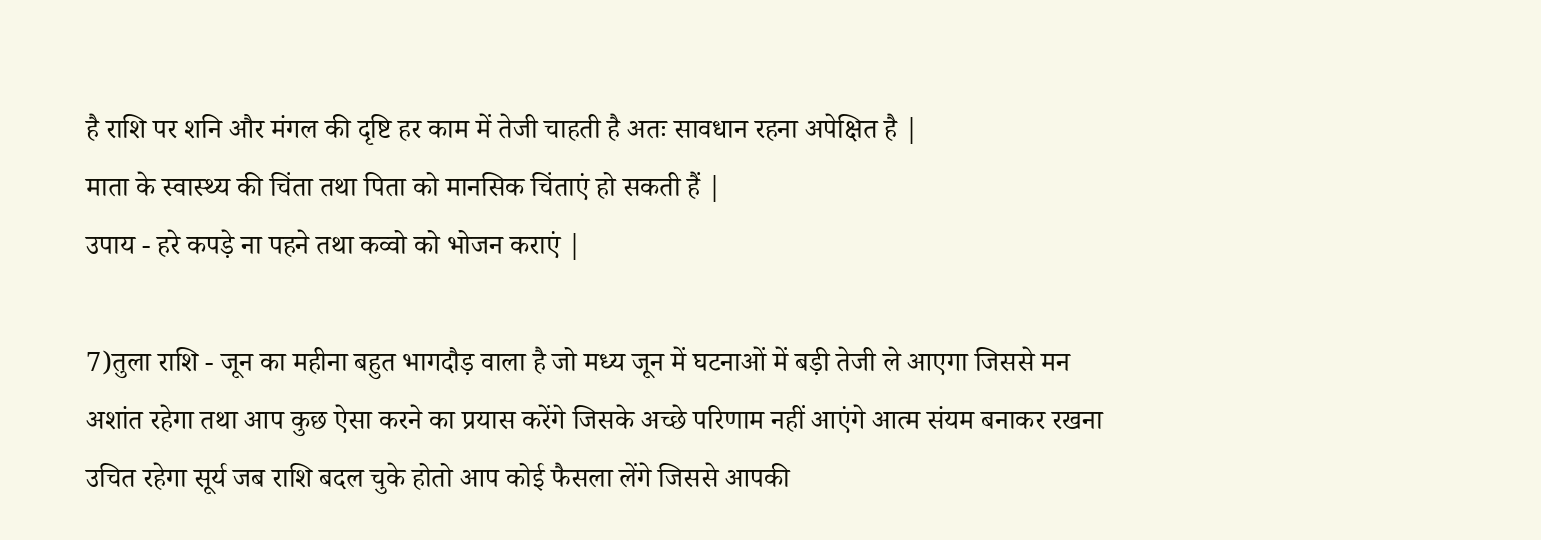है राशि पर शनि और मंगल की दृष्टि हर काम में तेजी चाहती है अतः सावधान रहना अपेक्षित है |
माता के स्वास्थ्य की चिंता तथा पिता को मानसिक चिंताएं हो सकती हैं |
उपाय - हरे कपड़े ना पहने तथा कव्वो को भोजन कराएं |

7)तुला राशि - जून का महीना बहुत भागदौड़ वाला है जो मध्य जून में घटनाओं में बड़ी तेजी ले आएगा जिससे मन अशांत रहेगा तथा आप कुछ ऐसा करने का प्रयास करेंगे जिसके अच्छे परिणाम नहीं आएंगे आत्म संयम बनाकर रखना उचित रहेगा सूर्य जब राशि बदल चुके होतो आप कोई फैसला लेंगे जिससे आपकी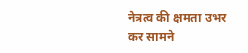नेत्रत्व की क्षमता उभर कर सामने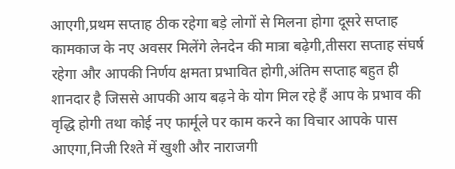आएगी,प्रथम सप्ताह ठीक रहेगा बड़े लोगों से मिलना होगा दूसरे सप्ताह कामकाज के नए अवसर मिलेंगे लेनदेन की मात्रा बढ़ेगी,तीसरा सप्ताह संघर्ष रहेगा और आपकी निर्णय क्षमता प्रभावित होगी,अंतिम सप्ताह बहुत ही शानदार है जिससे आपकी आय बढ़ने के योग मिल रहे हैं आप के प्रभाव की वृद्धि होगी तथा कोई नए फार्मूले पर काम करने का विचार आपके पास आएगा,निजी रिश्ते में खुशी और नाराजगी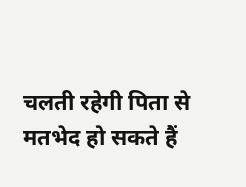चलती रहेगी पिता से मतभेद हो सकते हैं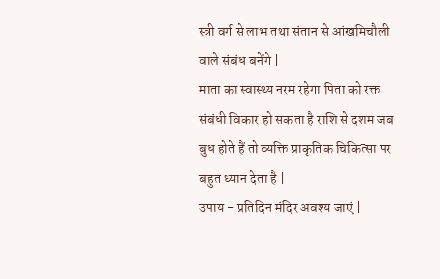स्त्री वर्ग से लाभ तथा संतान से आंखमिचौली वाले संबंध बनेंगे |
माता का स्वास्थ्य नरम रहेगा पिता को रक्त संबंधी विकार हो सकता है राशि से दशम जब बुध होते हैं तो व्यक्ति प्राकृतिक चिकित्सा पर बहुत ध्यान देता है |
उपाय - प्रतिदिन मंदिर अवश्य जाएं |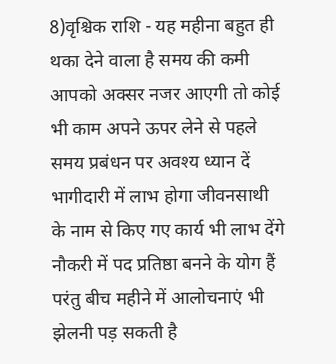8)वृश्चिक राशि - यह महीना बहुत ही थका देने वाला है समय की कमी आपको अक्सर नजर आएगी तो कोई भी काम अपने ऊपर लेने से पहले समय प्रबंधन पर अवश्य ध्यान दें भागीदारी में लाभ होगा जीवनसाथी के नाम से किए गए कार्य भी लाभ देंगे नौकरी में पद प्रतिष्ठा बनने के योग हैं परंतु बीच महीने में आलोचनाएं भी झेलनी पड़ सकती है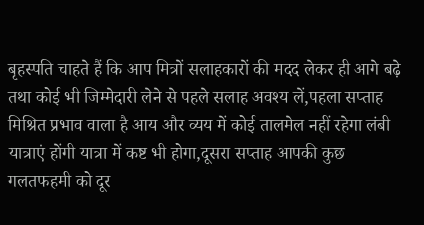बृहस्पति चाहते हैं कि आप मित्रों सलाहकारों की मदद लेकर ही आगे बढ़े तथा कोई भी जिम्मेदारी लेने से पहले सलाह अवश्य लें,पहला सप्ताह मिश्रित प्रभाव वाला है आय और व्यय में कोई तालमेल नहीं रहेगा लंबी यात्राएं होंगी यात्रा में कष्ट भी होगा,दूसरा सप्ताह आपकी कुछ गलतफहमी को दूर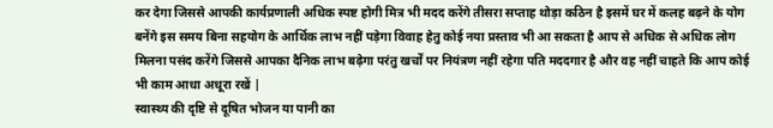कर देगा जिससे आपकी कार्यप्रणाली अधिक स्पष्ट होगी मित्र भी मदद करेंगे तीसरा सप्ताह थोड़ा कठिन है इसमें घर में कलह बढ़ने के योग बनेंगे इस समय बिना सहयोग के आर्थिक लाभ नहीं पड़ेगा विवाह हेतु कोई नया प्रस्ताव भी आ सकता है आप से अधिक से अधिक लोग मिलना पसंद करेंगे जिससे आपका दैनिक लाभ बढ़ेगा परंतु खर्चों पर नियंत्रण नहीं रहेगा पति मददगार है और वह नहीं चाहते कि आप कोई भी काम आधा अधूरा रखें |
स्वास्थ्य की दृष्टि से दूषित भोजन या पानी का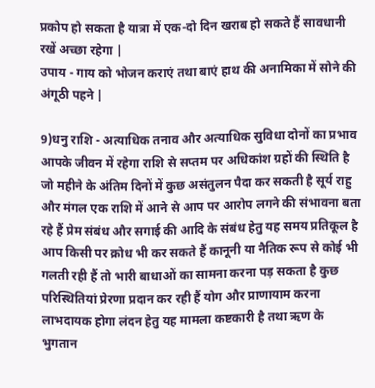प्रकोप हो सकता है यात्रा में एक-दो दिन खराब हो सकते हैं सावधानी रखें अच्छा रहेगा |
उपाय - गाय को भोजन कराएं तथा बाएं हाथ की अनामिका में सोने की अंगूठी पहने |

9)धनु राशि - अत्याधिक तनाव और अत्याधिक सुविधा दोनों का प्रभाव आपके जीवन में रहेगा राशि से सप्तम पर अधिकांश ग्रहों की स्थिति है जो महीने के अंतिम दिनों में कुछ असंतुलन पैदा कर सकती है सूर्य राहु और मंगल एक राशि में आने से आप पर आरोप लगने की संभावना बता रहे हैं प्रेम संबंध और सगाई की आदि के संबंध हेतु यह समय प्रतिकूल है आप किसी पर क्रोध भी कर सकते हैं कानूनी या नैतिक रूप से कोई भी गलती रही हैं तो भारी बाधाओं का सामना करना पड़ सकता है कुछ परिस्थितियां प्रेरणा प्रदान कर रही हैं योग और प्राणायाम करना लाभदायक होगा लंदन हेतु यह मामला कष्टकारी है तथा ऋण के भुगतान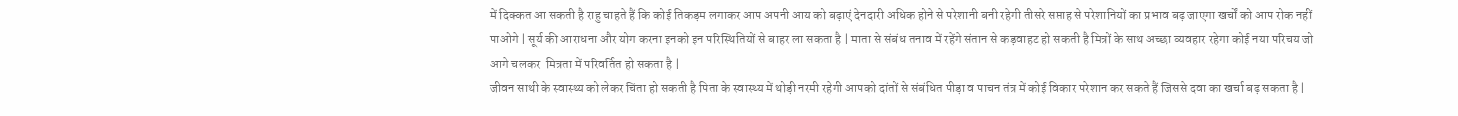में दिक्कत आ सकती है राहु चाहते हैं कि कोई तिकड़म लगाकर आप अपनी आय को बढ़ाएं देनदारी अधिक होने से परेशानी बनी रहेगी तीसरे सप्ताह से परेशानियों का प्रभाव बढ़ जाएगा खर्चों को आप रोक नहीं पाओगे | सूर्य की आराधना और योग करना इनको इन परिस्थितियों से बाहर ला सकता है | माता से संबंध तनाव में रहेंगे संतान से कड़वाहट हो सकती है मित्रों के साथ अच्छा व्यवहार रहेगा कोई नया परिचय जो आगे चलकर  मित्रता में परिवर्तित हो सकता है |
जीवन साथी के स्वास्थ्य को लेकर चिंता हो सकती है पिता के स्वास्थ्य में थोड़ी नरमी रहेगी आपको दांतों से संबंधित पीड़ा व पाचन तंत्र में कोई विकार परेशान कर सकते हैं जिससे दवा का खर्चा बढ़ सकता है |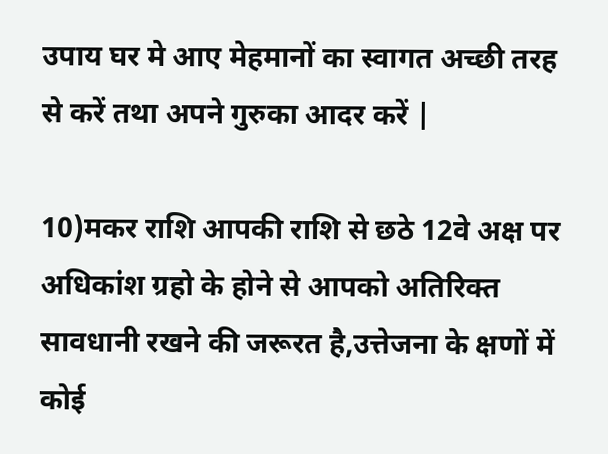उपाय घर मे आए मेहमानों का स्वागत अच्छी तरह से करें तथा अपने गुरुका आदर करें |

10)मकर राशि आपकी राशि से छठे 12वे अक्ष पर अधिकांश ग्रहो के होने से आपको अतिरिक्त सावधानी रखने की जरूरत है,उत्तेजना के क्षणों में कोई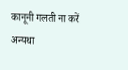कानूनी गलती ना करें अन्यथा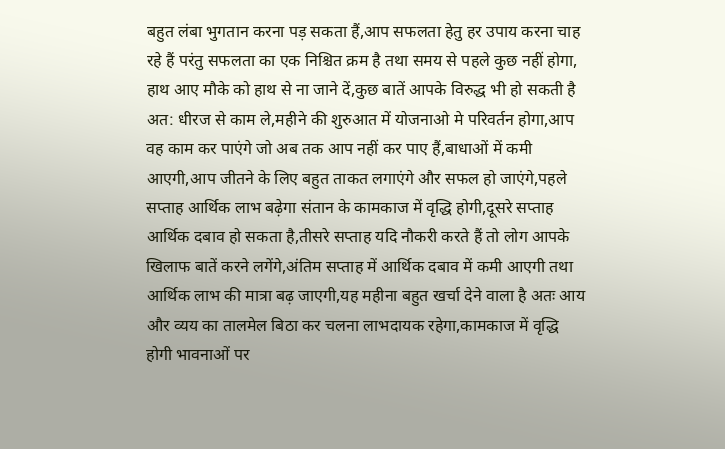बहुत लंबा भुगतान करना पड़ सकता हैं,आप सफलता हेतु हर उपाय करना चाह रहे हैं परंतु सफलता का एक निश्चित क्रम है तथा समय से पहले कुछ नहीं होगा, हाथ आए मौके को हाथ से ना जाने दें,कुछ बातें आपके विरुद्ध भी हो सकती है अत: धीरज से काम ले,महीने की शुरुआत में योजनाओ मे परिवर्तन होगा,आप वह काम कर पाएंगे जो अब तक आप नहीं कर पाए हैं,बाधाओं में कमी आएगी,आप जीतने के लिए बहुत ताकत लगाएंगे और सफल हो जाएंगे,पहले सप्ताह आर्थिक लाभ बढ़ेगा संतान के कामकाज में वृद्धि होगी,दूसरे सप्ताह आर्थिक दबाव हो सकता है,तीसरे सप्ताह यदि नौकरी करते हैं तो लोग आपके खिलाफ बातें करने लगेंगे,अंतिम सप्ताह में आर्थिक दबाव में कमी आएगी तथा आर्थिक लाभ की मात्रा बढ़ जाएगी,यह महीना बहुत खर्चा देने वाला है अतः आय और व्यय का तालमेल बिठा कर चलना लाभदायक रहेगा,कामकाज में वृद्धि होगी भावनाओं पर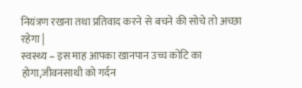नियंत्रण रखना तथा प्रतिवाद करने से बचने की सोचे तो अच्छा रहेगा |
स्वस्थ्य – इस माह आपका खानपान उच्च कोटि का होगा,जीवनसाथी को गर्दन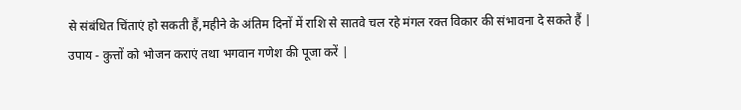से संबंधित चिंताएं हो सकती हैं,महीने के अंतिम दिनों में राशि से सातवे चल रहे मंगल रक्त विकार की संभावना दे सकते हैं |
उपाय - कुत्तों को भोजन कराएं तथा भगवान गणेश की पूजा करें |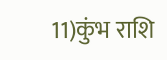11)कुंभ राशि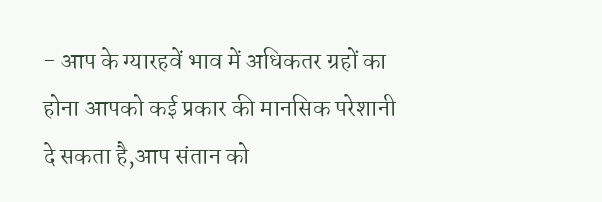- आप के ग्यारहवें भाव में अधिकतर ग्रहों का होना आपको कई प्रकार की मानसिक परेशानी दे सकता है,आप संतान को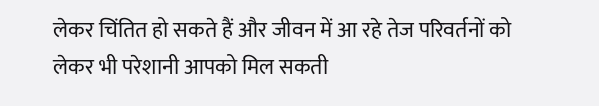लेकर चिंतित हो सकते हैं और जीवन में आ रहे तेज परिवर्तनों को लेकर भी परेशानी आपको मिल सकती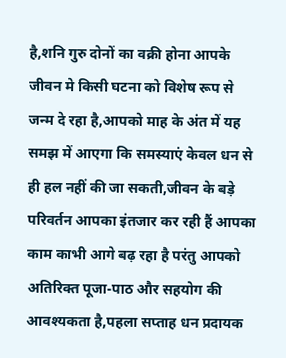है,शनि गुरु दोनों का वक्री होना आपके जीवन मे किसी घटना को विशेष रूप से जन्म दे रहा है,आपको माह के अंत में यह समझ में आएगा कि समस्याएं केवल धन से ही हल नहीं की जा सकती,जीवन के बड़े परिवर्तन आपका इंतजार कर रही हैं आपका काम काभी आगे बढ़ रहा है परंतु आपको अतिरिक्त पूजा-पाठ और सहयोग की आवश्यकता है,पहला सप्ताह धन प्रदायक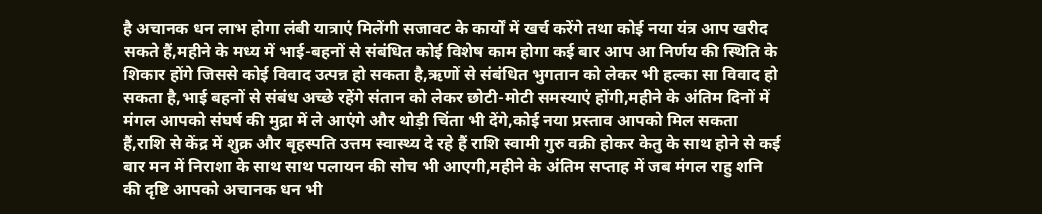है अचानक धन लाभ होगा लंबी यात्राएं मिलेंगी सजावट के कार्यों में खर्च करेंगे तथा कोई नया यंत्र आप खरीद सकते हैं,महीने के मध्य में भाई-बहनों से संबंधित कोई विशेष काम होगा कई बार आप आ निर्णय की स्थिति के शिकार होंगे जिससे कोई विवाद उत्पन्न हो सकता है,ऋणों से संबंधित भुगतान को लेकर भी हल्का सा विवाद हो सकता है,भाई बहनों से संबंध अच्छे रहेंगे संतान को लेकर छोटी-मोटी समस्याएं होंगी,महीने के अंतिम दिनों में मंगल आपको संघर्ष की मुद्रा में ले आएंगे और थोड़ी चिंता भी देंगे,कोई नया प्रस्ताव आपको मिल सकता हैं,राशि से केंद्र में शुक्र और बृहस्पति उत्तम स्वास्थ्य दे रहे हैं राशि स्वामी गुरु वक्री होकर केतु के साथ होने से कई बार मन में निराशा के साथ साथ पलायन की सोच भी आएगी,महीने के अंतिम सप्ताह में जब मंगल राहु शनि की दृष्टि आपको अचानक धन भी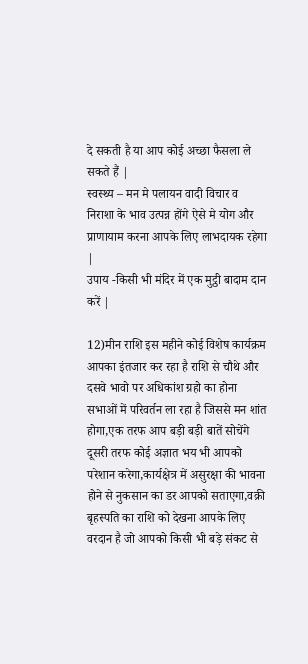दे सकती है या आप कोई अच्छा फैसला ले सकते हैं |
स्वस्थ्य – मन मे पलायन वादी विचार व निराशा के भाव उत्पन्न होंगे ऐसे मे योग और प्राणायाम करना आपके लिए लाभदायक रहेगा |
उपाय -किसी भी मंदिर में एक मुट्ठी बादाम दान करें |

12)मीन राशि इस महीने कोई विशेष कार्यक्रम आपका इंतजार कर रहा है राशि से चौथे और दसवे भावो पर अधिकांश ग्रहो का होना सभाओं में परिवर्तन ला रहा है जिससे मन शांत होगा,एक तरफ आप बड़ी बड़ी बातें सोचेंगे दूसरी तरफ कोई अज्ञात भय भी आपको परेशान करेगा,कार्यक्षेत्र में असुरक्षा की भावना होने से नुकसान का डर आपको सताएगा,वक्री बृहस्पति का राशि को देखना आपके लिए वरदान है जो आपको किसी भी बड़े संकट से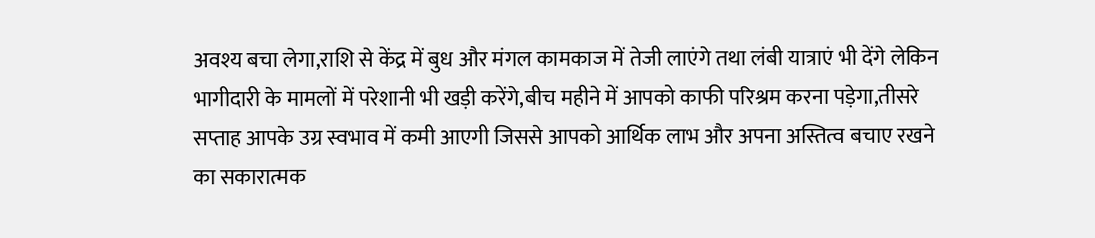अवश्य बचा लेगा,राशि से केंद्र में बुध और मंगल कामकाज में तेजी लाएंगे तथा लंबी यात्राएं भी देंगे लेकिन भागीदारी के मामलों में परेशानी भी खड़ी करेंगे,बीच महीने में आपको काफी परिश्रम करना पड़ेगा,तीसरे सप्ताह आपके उग्र स्वभाव में कमी आएगी जिससे आपको आर्थिक लाभ और अपना अस्तित्व बचाए रखने का सकारात्मक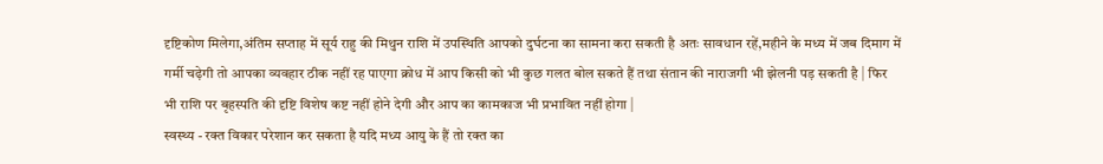दृष्टिकोण मिलेगा,अंतिम सप्ताह में सूर्य राहु की मिथुन राशि में उपस्थिति आपको दुर्घटना का सामना करा सकती है अतः सावधान रहें,महीने के मध्य में जब दिमाग में गर्मी चढ़ेगी तो आपका व्यवहार ठीक नहीं रह पाएगा क्रोध में आप किसी को भी कुछ गलत बोल सकते हैं तथा संतान की नाराजगी भी झेलनी पड़ सकती है | फिर भी राशि पर बृहस्पति की दृष्टि विशेष कष्ट नहीं होने देगी और आप का कामकाज भी प्रभावित नहीं होगा |
स्वस्थ्य - रक्त विकार परेशान कर सकता है यदि मध्य आयु के हैं तो रक्त का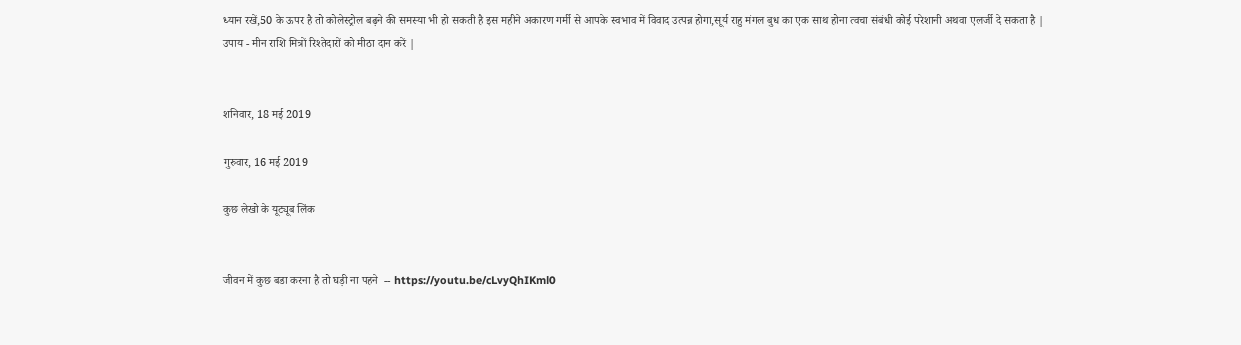ध्यान रखें,50 के ऊपर है तो कोलेस्ट्रोल बढ़ने की समस्या भी हो सकती है इस महीने अकारण गर्मी से आपके स्वभाव में विवाद उत्पन्न होगा,सूर्य राहु मंगल बुध का एक साथ होना त्वचा संबंधी कोई परेशानी अथवा एलर्जी दे सकता है |
उपाय - मीन राशि मित्रों रिश्तेदारों को मीठा दान करें |


शनिवार, 18 मई 2019

गुरुवार, 16 मई 2019

कुछ लेखो के यूट्यूब लिंक


जीवन में कुछ बडा करना है तो घड़ी ना पहने  -- https://youtu.be/cLvyQhIKml0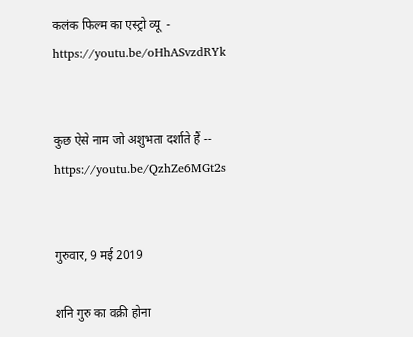कलंक फिल्म का एस्ट्रो व्यू  - https://youtu.be/oHhASvzdRYk


कुछ ऐसे नाम जो अशुभता दर्शाते हैं -- https://youtu.be/QzhZe6MGt2s


गुरुवार, 9 मई 2019

शनि गुरु का वक्री होना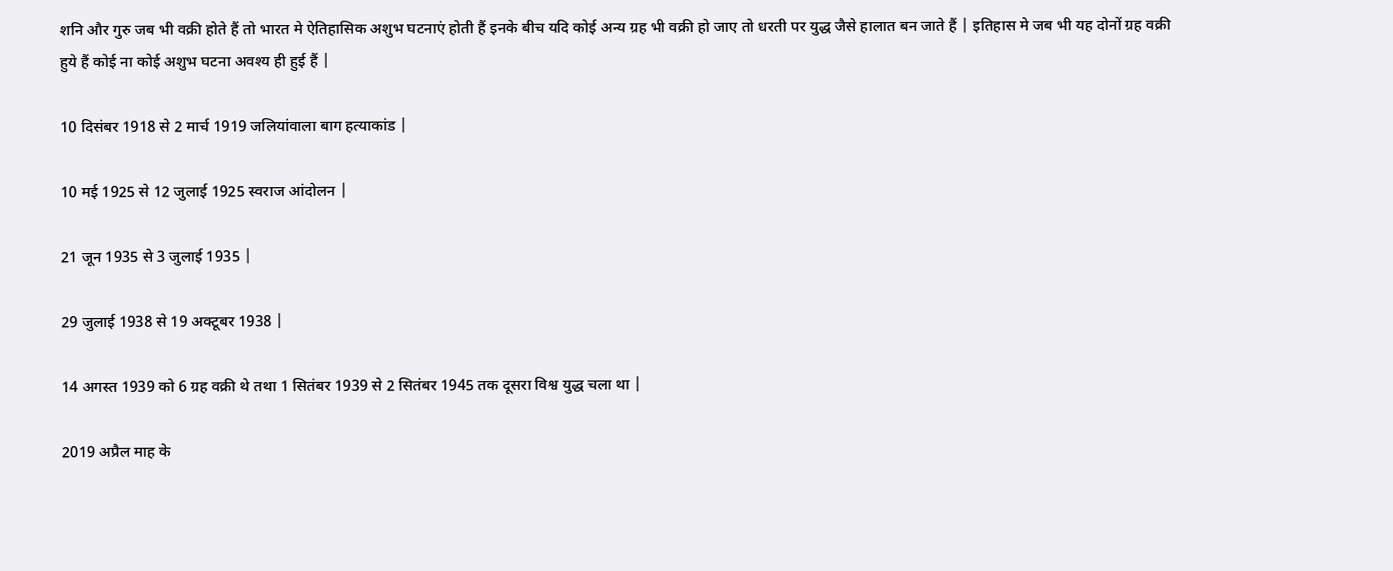शनि और गुरु जब भी वक्री होते हैं तो भारत मे ऐतिहासिक अशुभ घटनाएं होती हैं इनके बीच यदि कोई अन्य ग्रह भी वक्री हो जाए तो धरती पर युद्ध जैसे हालात बन जाते हैं | इतिहास मे जब भी यह दोनों ग्रह वक्री हुये हैं कोई ना कोई अशुभ घटना अवश्य ही हुई हैं |

10 दिसंबर 1918 से 2 मार्च 1919 जलियांवाला बाग हत्याकांड |

10 मई 1925 से 12 जुलाई 1925 स्वराज आंदोलन |

21 जून 1935 से 3 जुलाई 1935 |

29 जुलाई 1938 से 19 अक्टूबर 1938 |

14 अगस्त 1939 को 6 ग्रह वक्री थे तथा 1 सितंबर 1939 से 2 सितंबर 1945 तक दूसरा विश्व युद्ध चला था |

2019 अप्रैल माह के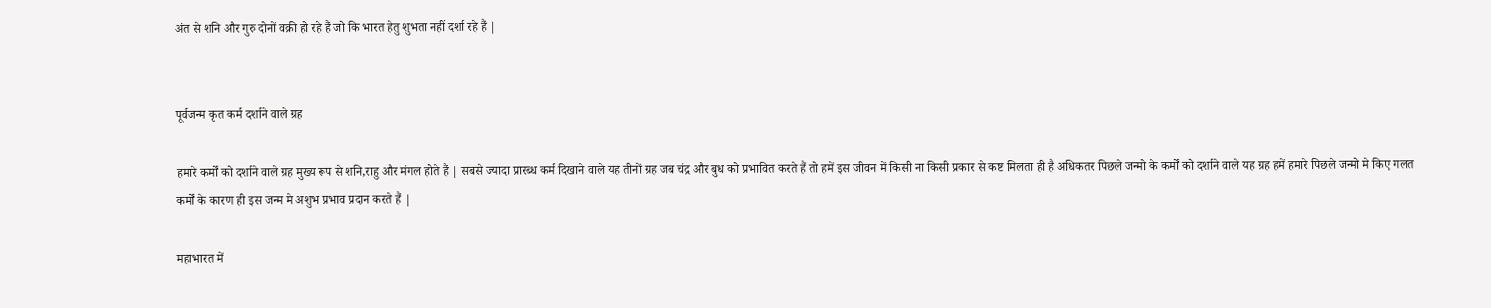अंत से शनि और गुरु दोनों वक्री हो रहे हैं जो कि भारत हेतु शुभता नहीं दर्शा रहे हैं |


पूर्वजन्म कृत कर्म दर्शाने वाले ग्रह

हमारे कर्मों को दर्शाने वाले ग्रह मुख्य रूप से शनि,राहु और मंगल होते हैं | सबसे ज्यादा प्रारब्ध कर्म दिखाने वाले यह तीनों ग्रह जब चंद्र और बुध को प्रभावित करते हैं तो हमें इस जीवन में किसी ना किसी प्रकार से कष्ट मिलता ही है अधिकतर पिछले जन्मो के कर्मों को दर्शाने वाले यह ग्रह हमें हमारे पिछले जन्मो मे किए गलत कर्मों के कारण ही इस जन्म मे अशुभ प्रभाव प्रदान करते हैं |

महाभारत में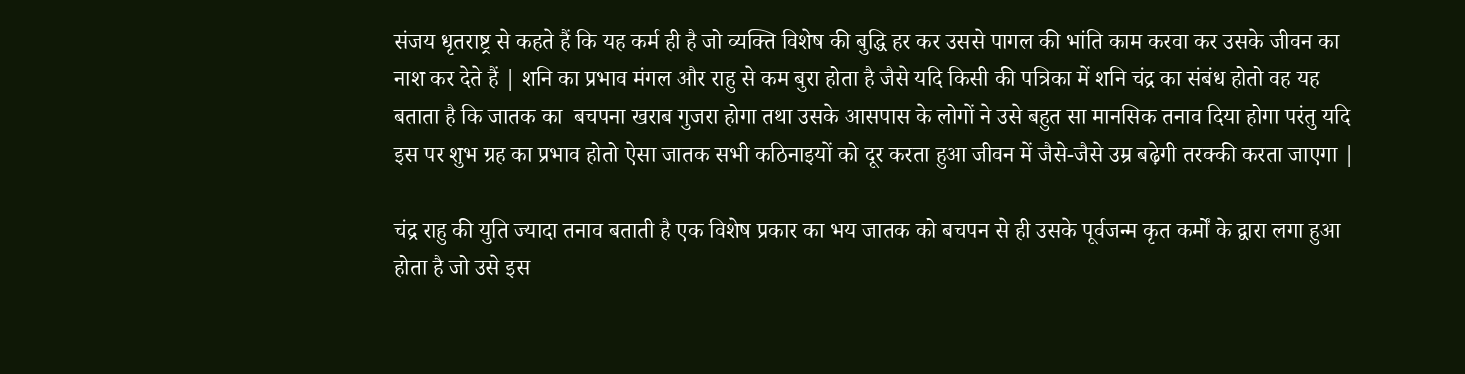संजय धृतराष्ट्र से कहते हैं कि यह कर्म ही है जो व्यक्ति विशेष की बुद्धि हर कर उससे पागल की भांति काम करवा कर उसके जीवन का नाश कर देते हैं | शनि का प्रभाव मंगल और राहु से कम बुरा होता है जैसे यदि किसी की पत्रिका में शनि चंद्र का संबंध होतो वह यह बताता है कि जातक का  बचपना खराब गुजरा होगा तथा उसके आसपास के लोगों ने उसे बहुत सा मानसिक तनाव दिया होगा परंतु यदि इस पर शुभ ग्रह का प्रभाव होतो ऐसा जातक सभी कठिनाइयों को दूर करता हुआ जीवन में जैसे-जैसे उम्र बढ़ेगी तरक्की करता जाएगा |

चंद्र राहु की युति ज्यादा तनाव बताती है एक विशेष प्रकार का भय जातक को बचपन से ही उसके पूर्वजन्म कृत कर्मों के द्वारा लगा हुआ होता है जो उसे इस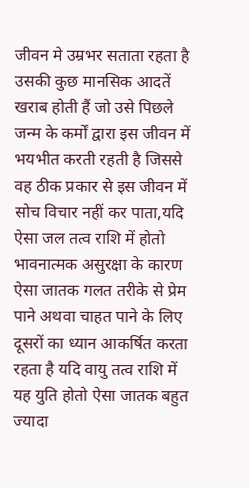जीवन मे उम्रभर सताता रहता है उसकी कुछ मानसिक आदतें खराब होती हैं जो उसे पिछले जन्म के कर्मों द्वारा इस जीवन में भयभीत करती रहती है जिससे वह ठीक प्रकार से इस जीवन में सोच विचार नहीं कर पाता,यदि ऐसा जल तत्व राशि में होतो भावनात्मक असुरक्षा के कारण ऐसा जातक गलत तरीके से प्रेम पाने अथवा चाहत पाने के लिए दूसरों का ध्यान आकर्षित करता रहता है यदि वायु तत्व राशि में यह युति होतो ऐसा जातक बहुत ज्यादा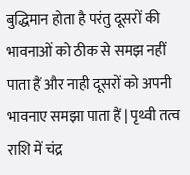बुद्धिमान होता है परंतु दूसरों की भावनाओं को ठीक से समझ नहीं पाता हैं और नाही दूसरों को अपनी भावनाए समझा पाता हैं | पृथ्वी तत्व राशि में चंद्र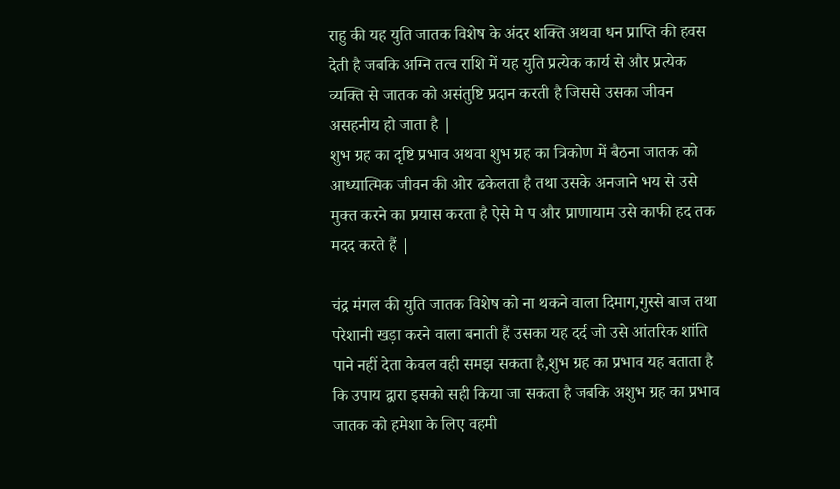राहु की यह युति जातक विशेष के अंदर शक्ति अथवा धन प्राप्ति की हवस देती है जबकि अग्नि तत्व राशि में यह युति प्रत्येक कार्य से और प्रत्येक व्यक्ति से जातक को असंतुष्टि प्रदान करती है जिससे उसका जीवन असहनीय हो जाता है |
शुभ ग्रह का दृष्टि प्रभाव अथवा शुभ ग्रह का त्रिकोण में बैठना जातक को आध्यात्मिक जीवन की ओर ढकेलता है तथा उसके अनजाने भय से उसे मुक्त करने का प्रयास करता है ऐसे मे प और प्राणायाम उसे काफी हद तक मदद करते हैं |

चंद्र मंगल की युति जातक विशेष को ना थकने वाला दिमाग,गुस्से बाज तथा परेशानी खड़ा करने वाला बनाती हैं उसका यह दर्द जो उसे आंतरिक शांति पाने नहीं देता केवल वही समझ सकता है,शुभ ग्रह का प्रभाव यह बताता है कि उपाय द्वारा इसको सही किया जा सकता है जबकि अशुभ ग्रह का प्रभाव जातक को हमेशा के लिए वहमी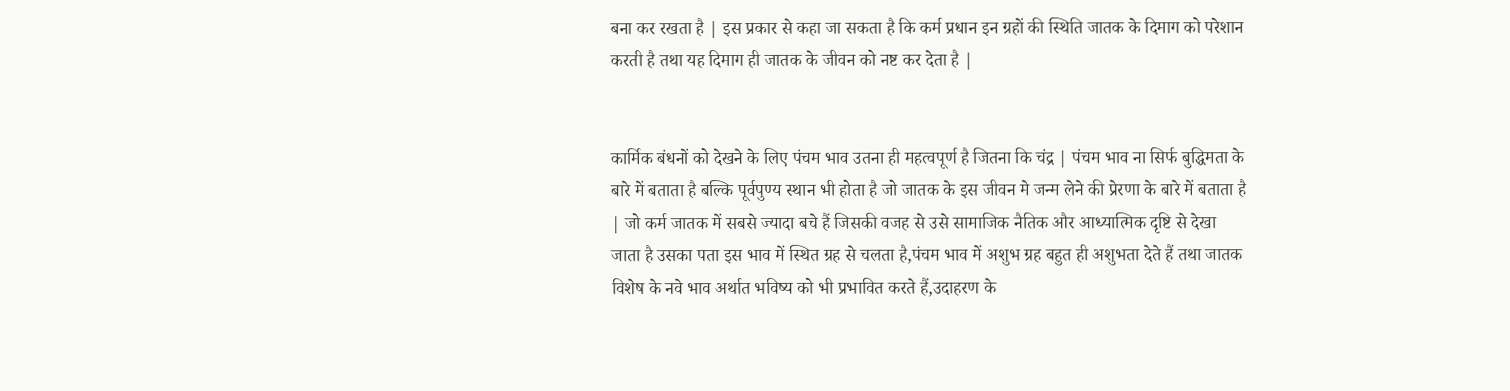बना कर रखता है | इस प्रकार से कहा जा सकता है कि कर्म प्रधान इन ग्रहों की स्थिति जातक के दिमाग को परेशान करती है तथा यह दिमाग ही जातक के जीवन को नष्ट कर देता है |


कार्मिक बंधनों को देखने के लिए पंचम भाव उतना ही महत्वपूर्ण है जितना कि चंद्र | पंचम भाव ना सिर्फ बुद्धिमता के बारे में बताता है बल्कि पूर्वपुण्य स्थान भी होता है जो जातक के इस जीवन मे जन्म लेने की प्रेरणा के बारे में बताता है | जो कर्म जातक में सबसे ज्यादा बचे हैं जिसकी वजह से उसे सामाजिक नैतिक और आध्यात्मिक दृष्टि से देखा जाता है उसका पता इस भाव में स्थित ग्रह से चलता है,पंचम भाव में अशुभ ग्रह बहुत ही अशुभता देते हैं तथा जातक विशेष के नवे भाव अर्थात भविष्य को भी प्रभावित करते हैं,उदाहरण के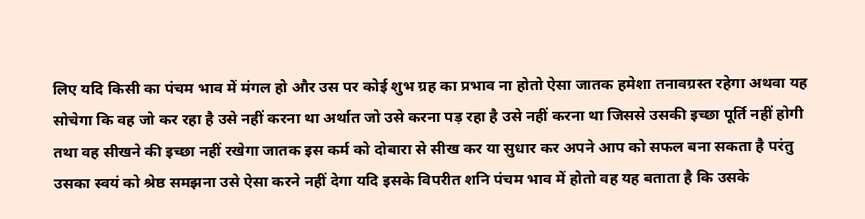लिए यदि किसी का पंचम भाव में मंगल हो और उस पर कोई शुभ ग्रह का प्रभाव ना होतो ऐसा जातक हमेशा तनावग्रस्त रहेगा अथवा यह सोचेगा कि वह जो कर रहा है उसे नहीं करना था अर्थात जो उसे करना पड़ रहा है उसे नहीं करना था जिससे उसकी इच्छा पूर्ति नहीं होगी तथा वह सीखने की इच्छा नहीं रखेगा जातक इस कर्म को दोबारा से सीख कर या सुधार कर अपने आप को सफल बना सकता है परंतु उसका स्वयं को श्रेष्ठ समझना उसे ऐसा करने नहीं देगा यदि इसके विपरीत शनि पंचम भाव में होतो वह यह बताता है कि उसके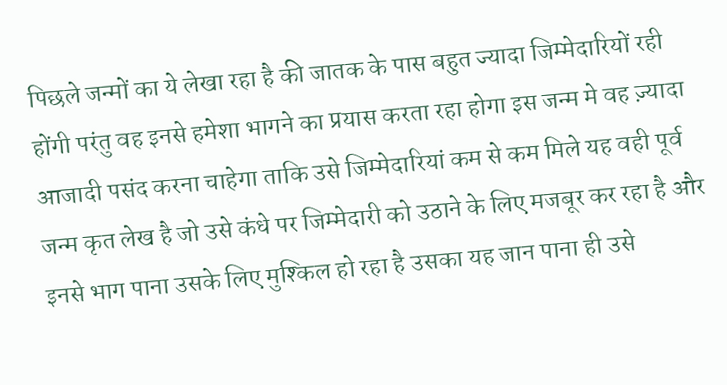पिछले जन्मों का ये लेखा रहा है की जातक के पास बहुत ज्यादा जिम्मेदारियों रही होंगी परंतु वह इनसे हमेशा भागने का प्रयास करता रहा होगा इस जन्म मे वह ज़्यादा आजादी पसंद करना चाहेगा ताकि उसे जिम्मेदारियां कम से कम मिले यह वही पूर्व जन्म कृत लेख है जो उसे कंधे पर जिम्मेदारी को उठाने के लिए मजबूर कर रहा है और इनसे भाग पाना उसके लिए मुश्किल हो रहा है उसका यह जान पाना ही उसे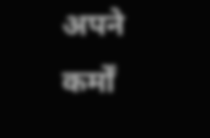अपने कर्मों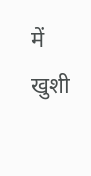में खुशी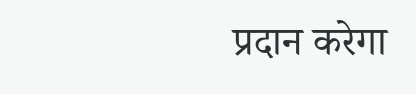प्रदान करेगा